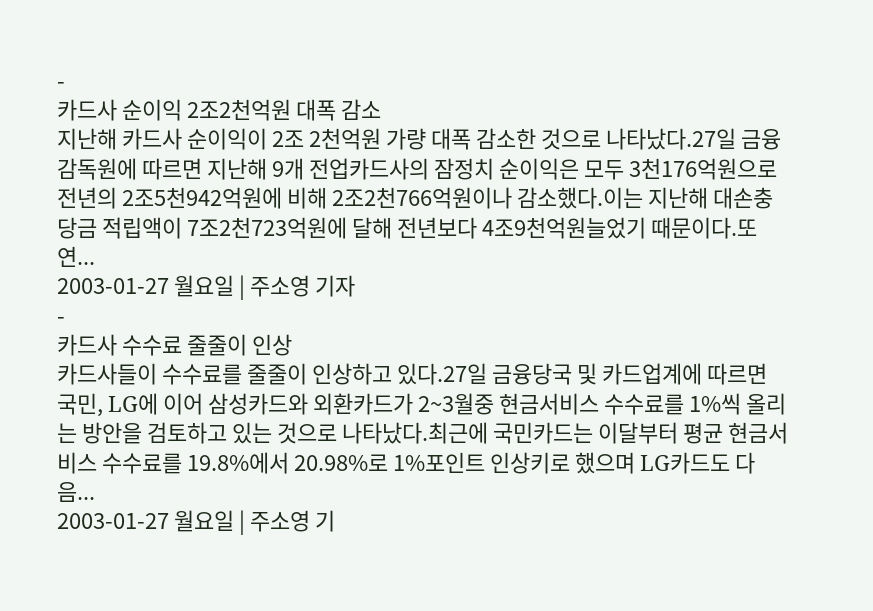-
카드사 순이익 2조2천억원 대폭 감소
지난해 카드사 순이익이 2조 2천억원 가량 대폭 감소한 것으로 나타났다.27일 금융감독원에 따르면 지난해 9개 전업카드사의 잠정치 순이익은 모두 3천176억원으로 전년의 2조5천942억원에 비해 2조2천766억원이나 감소했다.이는 지난해 대손충당금 적립액이 7조2천723억원에 달해 전년보다 4조9천억원늘었기 때문이다.또 연...
2003-01-27 월요일 | 주소영 기자
-
카드사 수수료 줄줄이 인상
카드사들이 수수료를 줄줄이 인상하고 있다.27일 금융당국 및 카드업계에 따르면 국민, LG에 이어 삼성카드와 외환카드가 2~3월중 현금서비스 수수료를 1%씩 올리는 방안을 검토하고 있는 것으로 나타났다.최근에 국민카드는 이달부터 평균 현금서비스 수수료를 19.8%에서 20.98%로 1%포인트 인상키로 했으며 LG카드도 다음...
2003-01-27 월요일 | 주소영 기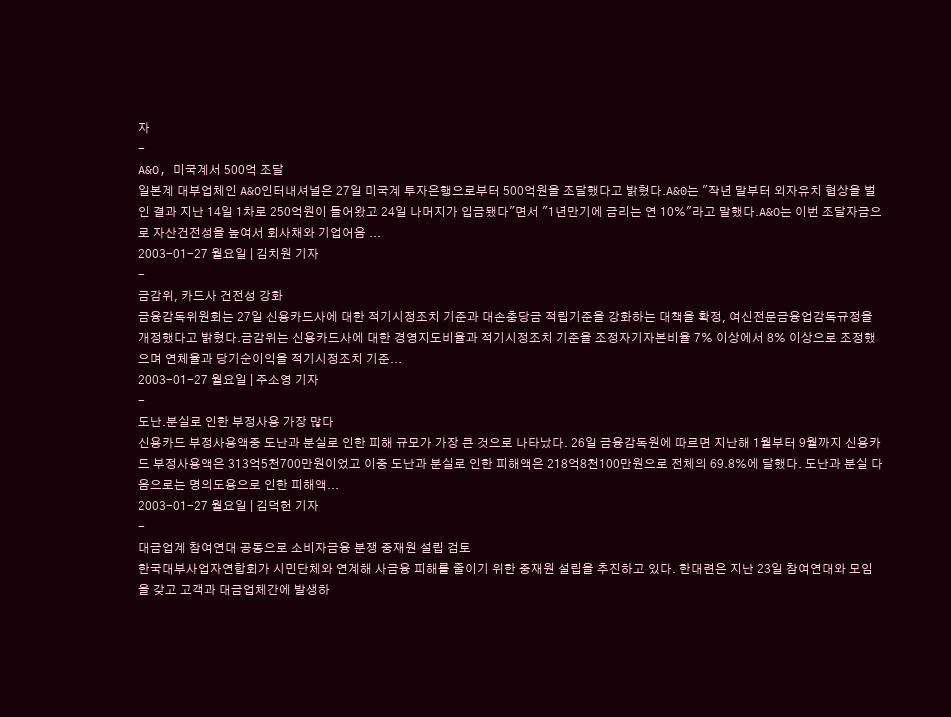자
-
A&O, 미국계서 500억 조달
일본계 대부업체인 A&O인터내셔널은 27일 미국계 투자은행으로부터 500억원을 조달했다고 밝혔다.A&0는 "작년 말부터 외자유치 협상을 벌인 결과 지난 14일 1차로 250억원이 들어왔고 24일 나머지가 입금됐다"면서 "1년만기에 금리는 연 10%"라고 말했다.A&O는 이번 조달자금으로 자산건전성을 높여서 회사채와 기업어음 ...
2003-01-27 월요일 | 김치원 기자
-
금감위, 카드사 건전성 강화
금융감독위원회는 27일 신용카드사에 대한 적기시정조치 기준과 대손충당금 적립기준을 강화하는 대책을 확정, 여신전문금융업감독규정을 개정했다고 밝혔다.금감위는 신용카드사에 대한 경영지도비율과 적기시정조치 기준을 조정자기자본비율 7% 이상에서 8% 이상으로 조정했으며 연체율과 당기순이익을 적기시정조치 기준...
2003-01-27 월요일 | 주소영 기자
-
도난.분실로 인한 부정사용 가장 많다
신용카드 부정사용액중 도난과 분실로 인한 피해 규모가 가장 큰 것으로 나타났다. 26일 금융감독원에 따르면 지난해 1월부터 9월까지 신용카드 부정사용액은 313억5천700만원이었고 이중 도난과 분실로 인한 피해액은 218억8천100만원으로 전체의 69.8%에 달했다. 도난과 분실 다음으로는 명의도용으로 인한 피해액...
2003-01-27 월요일 | 김덕헌 기자
-
대금업계 참여연대 공동으로 소비자금융 분쟁 중재원 설립 검토
한국대부사업자연합회가 시민단체와 연계해 사금융 피해를 줄이기 위한 중재원 설립을 추진하고 있다. 한대련은 지난 23일 참여연대와 모임을 갖고 고객과 대금업체간에 발생하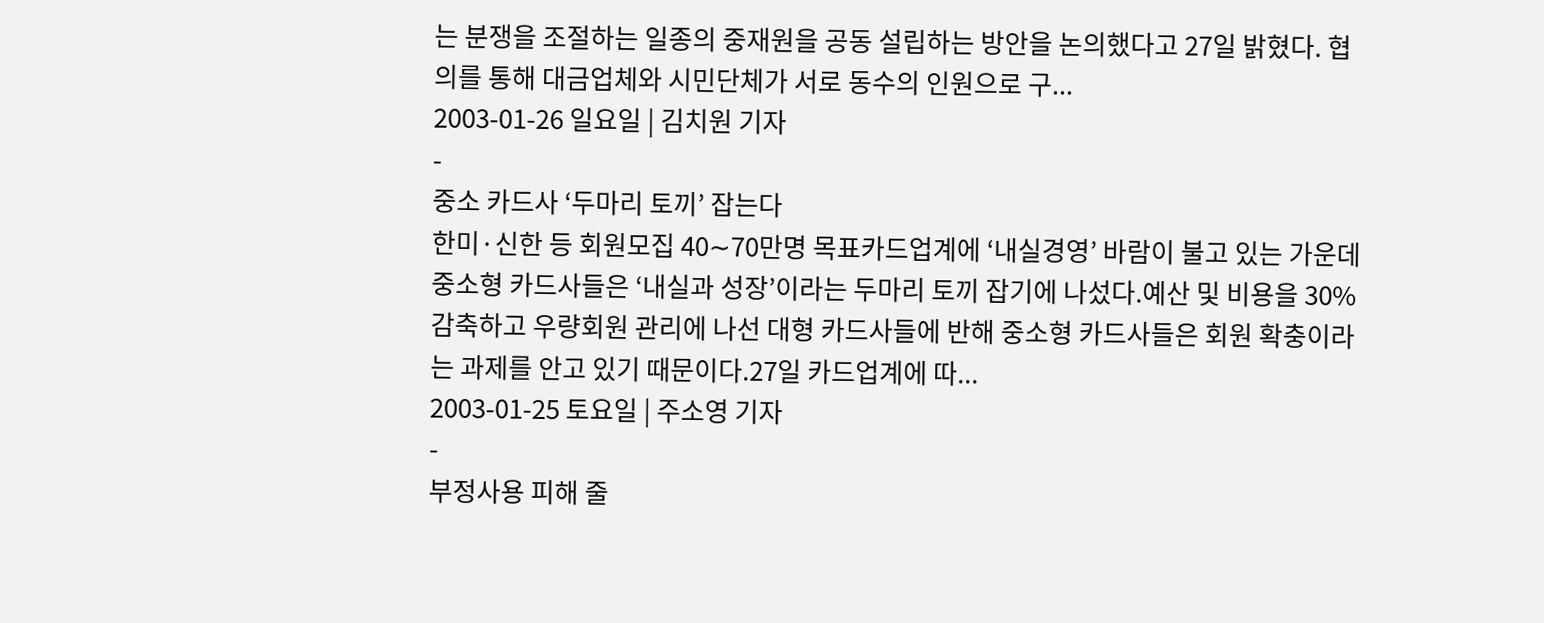는 분쟁을 조절하는 일종의 중재원을 공동 설립하는 방안을 논의했다고 27일 밝혔다. 협의를 통해 대금업체와 시민단체가 서로 동수의 인원으로 구...
2003-01-26 일요일 | 김치원 기자
-
중소 카드사 ‘두마리 토끼’ 잡는다
한미·신한 등 회원모집 40∼70만명 목표카드업계에 ‘내실경영’ 바람이 불고 있는 가운데 중소형 카드사들은 ‘내실과 성장’이라는 두마리 토끼 잡기에 나섰다.예산 및 비용을 30% 감축하고 우량회원 관리에 나선 대형 카드사들에 반해 중소형 카드사들은 회원 확충이라는 과제를 안고 있기 때문이다.27일 카드업계에 따...
2003-01-25 토요일 | 주소영 기자
-
부정사용 피해 줄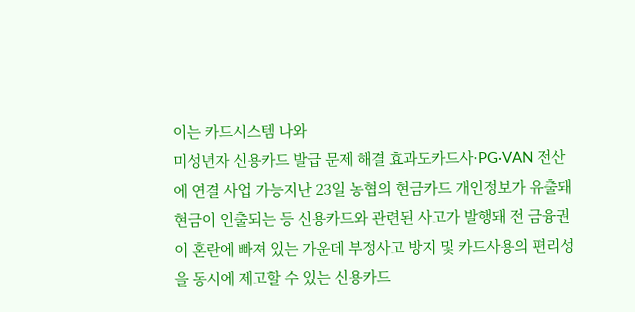이는 카드시스템 나와
미성년자 신용카드 발급 문제 해결 효과도카드사·PG·VAN 전산에 연결 사업 가능지난 23일 농협의 현금카드 개인정보가 유출돼 현금이 인출되는 등 신용카드와 관련된 사고가 발행돼 전 금융권이 혼란에 빠져 있는 가운데 부정사고 방지 및 카드사용의 편리성을 동시에 제고할 수 있는 신용카드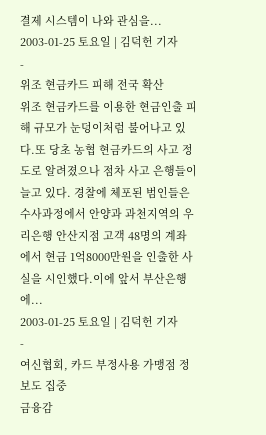결제 시스템이 나와 관심을...
2003-01-25 토요일 | 김덕헌 기자
-
위조 현금카드 피해 전국 확산
위조 현금카드를 이용한 현금인출 피해 규모가 눈덩이처럼 불어나고 있다.또 당초 농협 현금카드의 사고 정도로 알려졌으나 점차 사고 은행들이 늘고 있다. 경찰에 체포된 범인들은 수사과정에서 안양과 과천지역의 우리은행 안산지점 고객 48명의 계좌에서 현금 1억8000만원을 인출한 사실을 시인했다.이에 앞서 부산은행에...
2003-01-25 토요일 | 김덕헌 기자
-
여신협회, 카드 부정사용 가맹점 정보도 집중
금융감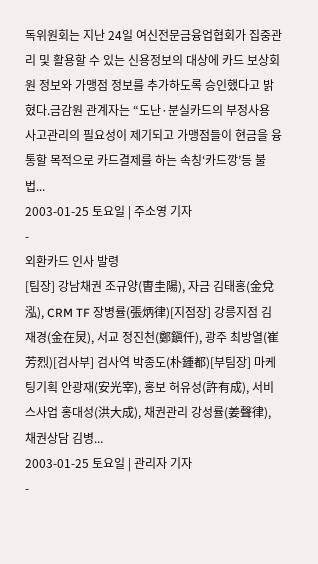독위원회는 지난 24일 여신전문금융업협회가 집중관리 및 활용할 수 있는 신용정보의 대상에 카드 보상회원 정보와 가맹점 정보를 추가하도록 승인했다고 밝혔다.금감원 관계자는 “도난·분실카드의 부정사용 사고관리의 필요성이 제기되고 가맹점들이 현금을 융통할 목적으로 카드결제를 하는 속칭‘카드깡’등 불법...
2003-01-25 토요일 | 주소영 기자
-
외환카드 인사 발령
[팀장] 강남채권 조규양(曺圭陽), 자금 김태홍(金兌泓), CRM TF 장병률(張炳律)[지점장] 강릉지점 김재경(金在炅), 서교 정진천(鄭鎭仟), 광주 최방열(崔芳烈)[검사부] 검사역 박종도(朴鍾都)[부팀장] 마케팅기획 안광재(安光宰), 홍보 허유성(許有成), 서비스사업 홍대성(洪大成), 채권관리 강성률(姜聲律), 채권상담 김병...
2003-01-25 토요일 | 관리자 기자
-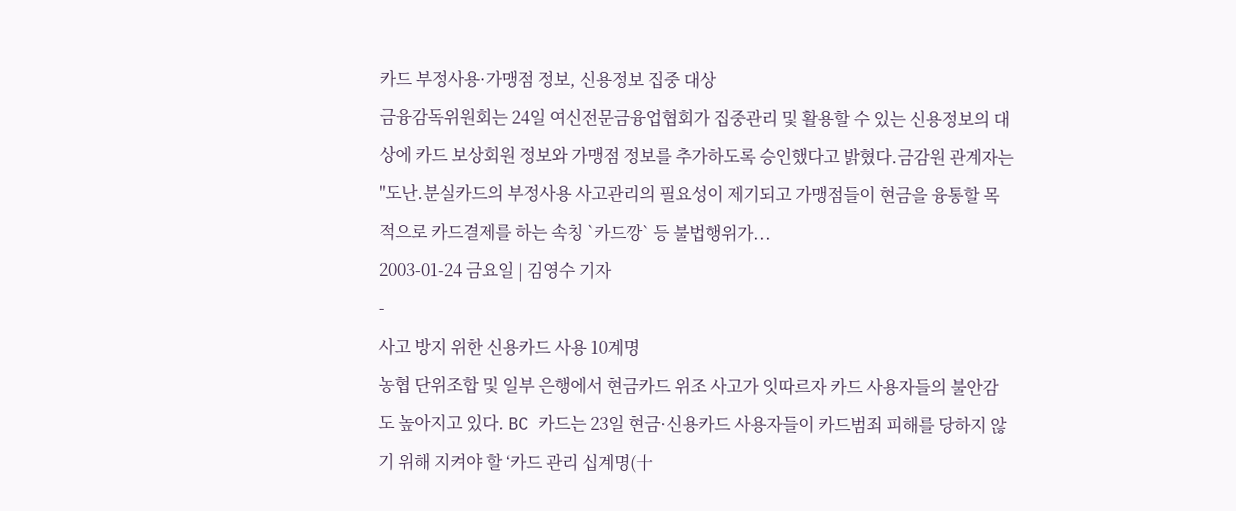카드 부정사용·가맹점 정보, 신용정보 집중 대상
금융감독위원회는 24일 여신전문금융업협회가 집중관리 및 활용할 수 있는 신용정보의 대상에 카드 보상회원 정보와 가맹점 정보를 추가하도록 승인했다고 밝혔다.금감원 관계자는 "도난.분실카드의 부정사용 사고관리의 필요성이 제기되고 가맹점들이 현금을 융통할 목적으로 카드결제를 하는 속칭 `카드깡` 등 불법행위가...
2003-01-24 금요일 | 김영수 기자
-
사고 방지 위한 신용카드 사용 10계명
농협 단위조합 및 일부 은행에서 현금카드 위조 사고가 잇따르자 카드 사용자들의 불안감도 높아지고 있다. BC 카드는 23일 현금·신용카드 사용자들이 카드범죄 피해를 당하지 않기 위해 지켜야 할 ‘카드 관리 십계명(十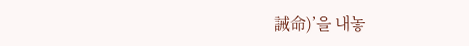誡命)’을 내놓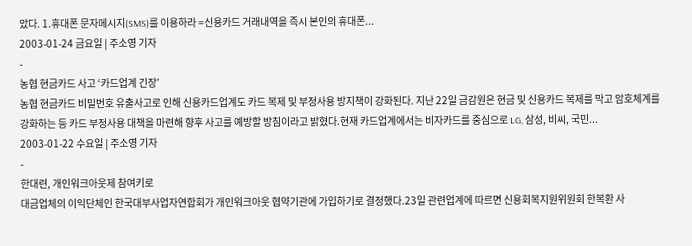았다. 1.휴대폰 문자메시지(SMS)를 이용하라 =신용카드 거래내역을 즉시 본인의 휴대폰...
2003-01-24 금요일 | 주소영 기자
-
농협 현금카드 사고 ‘카드업계 긴장’
농협 현금카드 비밀번호 유출사고로 인해 신용카드업계도 카드 복제 및 부정사용 방지책이 강화된다. 지난 22일 금감원은 현금 및 신용카드 복제를 막고 암호체계를 강화하는 등 카드 부정사용 대책을 마련해 향후 사고를 예방할 방침이라고 밝혔다.현재 카드업계에서는 비자카드를 중심으로 LG, 삼성, 비씨, 국민...
2003-01-22 수요일 | 주소영 기자
-
한대련, 개인워크아웃제 참여키로
대금업체의 이익단체인 한국대부사업자연합회가 개인워크아웃 협약기관에 가입하기로 결정했다.23일 관련업계에 따르면 신용회복지원위원회 한복환 사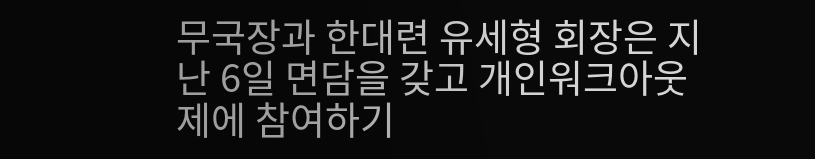무국장과 한대련 유세형 회장은 지난 6일 면담을 갖고 개인워크아웃제에 참여하기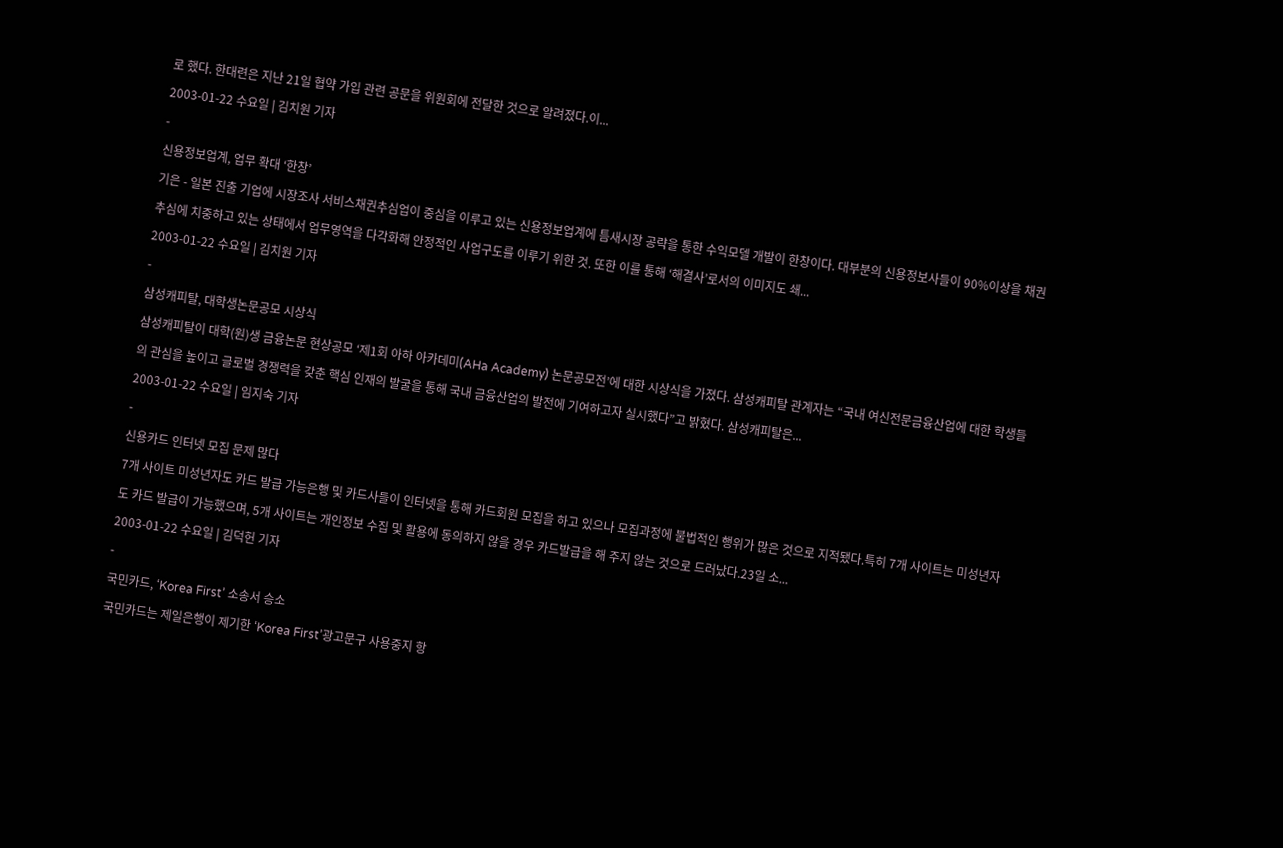로 했다. 한대련은 지난 21일 협약 가입 관련 공문을 위원회에 전달한 것으로 알려졌다.이...
2003-01-22 수요일 | 김치원 기자
-
신용정보업계, 업무 확대 ‘한창’
기은 - 일본 진출 기업에 시장조사 서비스채권추심업이 중심을 이루고 있는 신용정보업계에 틈새시장 공략을 통한 수익모델 개발이 한창이다. 대부분의 신용정보사들이 90%이상을 채권추심에 치중하고 있는 상태에서 업무영역을 다각화해 안정적인 사업구도를 이루기 위한 것. 또한 이를 통해 ‘해결사’로서의 이미지도 쇄...
2003-01-22 수요일 | 김치원 기자
-
삼성캐피탈, 대학생논문공모 시상식
삼성캐피탈이 대학(원)생 금융논문 현상공모 ‘제1회 아하 아카데미(AHa Academy) 논문공모전’에 대한 시상식을 가졌다. 삼성캐피탈 관계자는 “국내 여신전문금융산업에 대한 학생들의 관심을 높이고 글로벌 경쟁력을 갖춘 핵심 인재의 발굴을 통해 국내 금융산업의 발전에 기여하고자 실시했다”고 밝혔다. 삼성캐피탈은...
2003-01-22 수요일 | 임지숙 기자
-
신용카드 인터넷 모집 문제 많다
7개 사이트 미성년자도 카드 발급 가능은행 및 카드사들이 인터넷을 통해 카드회원 모집을 하고 있으나 모집과정에 불법적인 행위가 많은 것으로 지적됐다.특히 7개 사이트는 미성년자도 카드 발급이 가능했으며, 5개 사이트는 개인정보 수집 및 활용에 동의하지 않을 경우 카드발급을 해 주지 않는 것으로 드러났다.23일 소...
2003-01-22 수요일 | 김덕헌 기자
-
국민카드, ‘Korea First’ 소송서 승소
국민카드는 제일은행이 제기한 ‘Korea First’광고문구 사용중지 항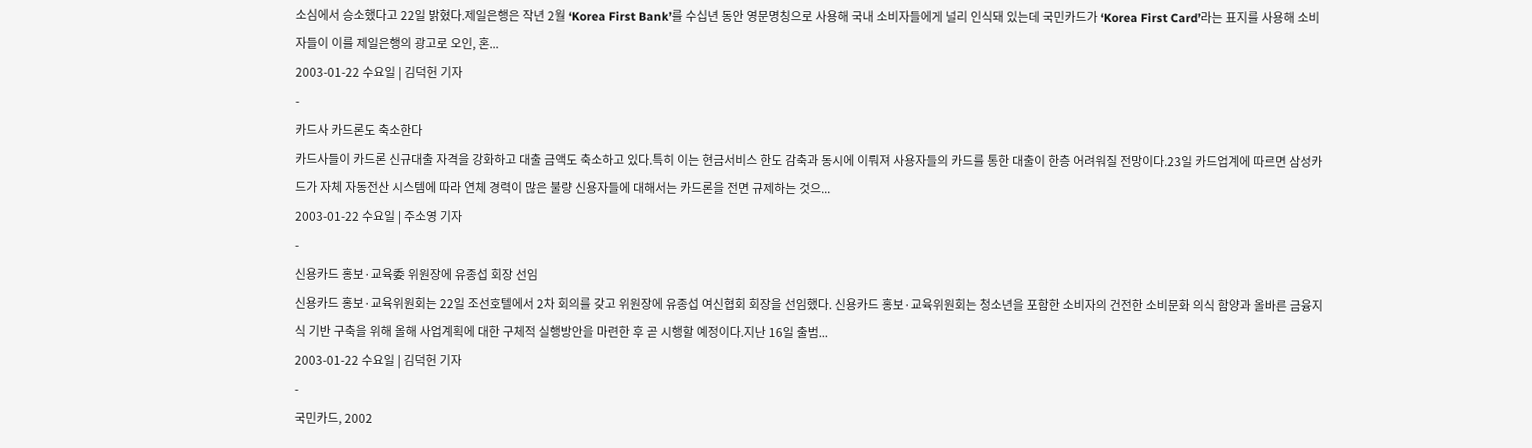소심에서 승소했다고 22일 밝혔다.제일은행은 작년 2월 ‘Korea First Bank’를 수십년 동안 영문명칭으로 사용해 국내 소비자들에게 널리 인식돼 있는데 국민카드가 ‘Korea First Card’라는 표지를 사용해 소비자들이 이를 제일은행의 광고로 오인, 혼...
2003-01-22 수요일 | 김덕헌 기자
-
카드사 카드론도 축소한다
카드사들이 카드론 신규대출 자격을 강화하고 대출 금액도 축소하고 있다.특히 이는 현금서비스 한도 감축과 동시에 이뤄져 사용자들의 카드를 통한 대출이 한층 어려워질 전망이다.23일 카드업계에 따르면 삼성카드가 자체 자동전산 시스템에 따라 연체 경력이 많은 불량 신용자들에 대해서는 카드론을 전면 규제하는 것으...
2003-01-22 수요일 | 주소영 기자
-
신용카드 홍보·교육委 위원장에 유종섭 회장 선임
신용카드 홍보·교육위원회는 22일 조선호텔에서 2차 회의를 갖고 위원장에 유종섭 여신협회 회장을 선임했다. 신용카드 홍보·교육위원회는 청소년을 포함한 소비자의 건전한 소비문화 의식 함양과 올바른 금융지식 기반 구축을 위해 올해 사업계획에 대한 구체적 실행방안을 마련한 후 곧 시행할 예정이다.지난 16일 출범...
2003-01-22 수요일 | 김덕헌 기자
-
국민카드, 2002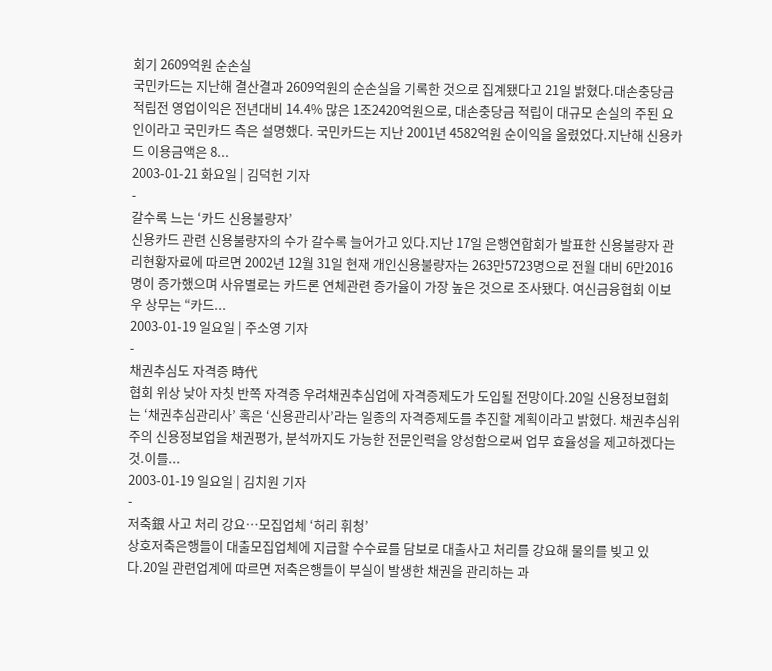회기 2609억원 순손실
국민카드는 지난해 결산결과 2609억원의 순손실을 기록한 것으로 집계됐다고 21일 밝혔다.대손충당금 적립전 영업이익은 전년대비 14.4% 많은 1조2420억원으로, 대손충당금 적립이 대규모 손실의 주된 요인이라고 국민카드 측은 설명했다. 국민카드는 지난 2001년 4582억원 순이익을 올렸었다.지난해 신용카드 이용금액은 8...
2003-01-21 화요일 | 김덕헌 기자
-
갈수록 느는 ‘카드 신용불량자’
신용카드 관련 신용불량자의 수가 갈수록 늘어가고 있다.지난 17일 은행연합회가 발표한 신용불량자 관리현황자료에 따르면 2002년 12월 31일 현재 개인신용불량자는 263만5723명으로 전월 대비 6만2016명이 증가했으며 사유별로는 카드론 연체관련 증가율이 가장 높은 것으로 조사됐다. 여신금융협회 이보우 상무는 “카드...
2003-01-19 일요일 | 주소영 기자
-
채권추심도 자격증 時代
협회 위상 낮아 자칫 반쪽 자격증 우려채권추심업에 자격증제도가 도입될 전망이다.20일 신용정보협회는 ‘채권추심관리사’ 혹은 ‘신용관리사’라는 일종의 자격증제도를 추진할 계획이라고 밝혔다. 채권추심위주의 신용정보업을 채권평가, 분석까지도 가능한 전문인력을 양성함으로써 업무 효율성을 제고하겠다는 것.이를...
2003-01-19 일요일 | 김치원 기자
-
저축銀 사고 처리 강요…모집업체 ‘허리 휘청’
상호저축은행들이 대출모집업체에 지급할 수수료를 담보로 대출사고 처리를 강요해 물의를 빚고 있다.20일 관련업계에 따르면 저축은행들이 부실이 발생한 채권을 관리하는 과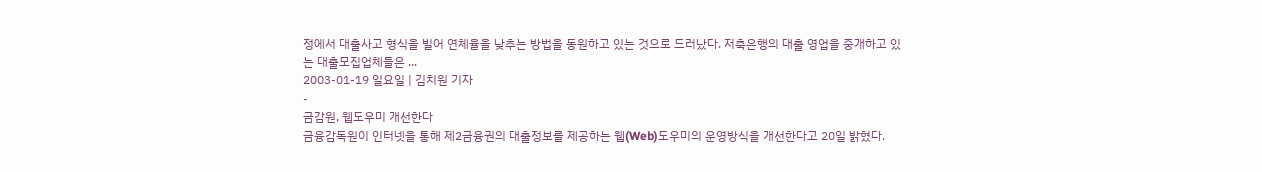정에서 대출사고 형식을 빌어 연체율을 낮추는 방법을 동원하고 있는 것으로 드러났다. 저축은행의 대출 영업을 중개하고 있는 대출모집업체들은 ...
2003-01-19 일요일 | 김치원 기자
-
금감원, 웹도우미 개선한다
금융감독원이 인터넷을 통해 제2금융권의 대출정보를 제공하는 웹(Web)도우미의 운영방식을 개선한다고 20일 밝혔다.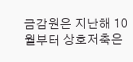금감원은 지난해 10월부터 상호저축은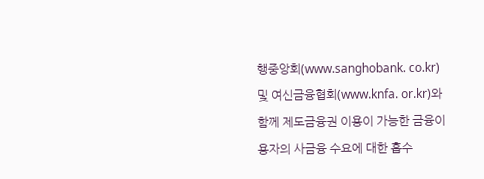행중앙회(www.sanghobank. co.kr) 및 여신금융협회(www.knfa. or.kr)와 함께 제도금융권 이용이 가능한 금융이용자의 사금융 수요에 대한 흡수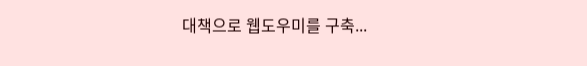대책으로 웹도우미를 구축...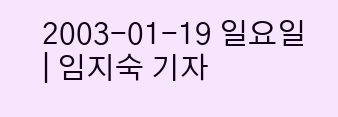2003-01-19 일요일 | 임지숙 기자